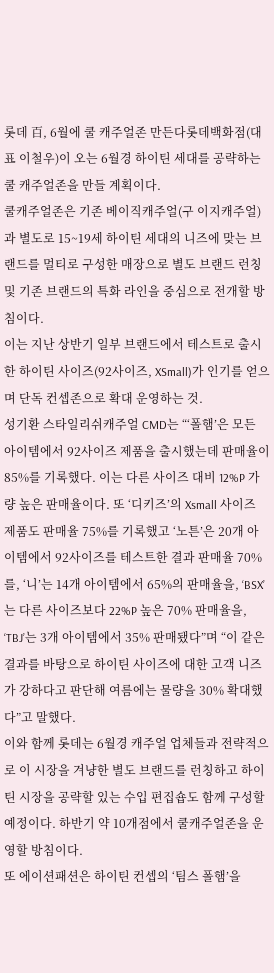롯데 百, 6월에 쿨 캐주얼존 만든다롯데백화점(대표 이철우)이 오는 6월경 하이틴 세대를 공략하는 쿨 캐주얼존을 만들 계획이다.
쿨캐주얼존은 기존 베이직캐주얼(구 이지캐주얼)과 별도로 15~19세 하이틴 세대의 니즈에 맞는 브랜드를 멀티로 구성한 매장으로 별도 브랜드 런칭 및 기존 브랜드의 특화 라인을 중심으로 전개할 방침이다.
이는 지난 상반기 일부 브랜드에서 테스트로 출시한 하이틴 사이즈(92사이즈, XSmall)가 인기를 얻으며 단독 컨셉존으로 확대 운영하는 것.
성기환 스타일리쉬캐주얼 CMD는 “‘폴햄’은 모든 아이템에서 92사이즈 제품을 출시했는데 판매율이 85%를 기록했다. 이는 다른 사이즈 대비 12%P 가량 높은 판매율이다. 또 ‘디키즈’의 Xsmall 사이즈 제품도 판매율 75%를 기록했고 ‘노튼’은 20개 아이템에서 92사이즈를 테스트한 결과 판매율 70%를, ‘니’는 14개 아이템에서 65%의 판매율을, ‘BSX’는 다른 사이즈보다 22%P 높은 70% 판매율을, ‘TBJ’는 3개 아이템에서 35% 판매됐다”며 “이 같은 결과를 바탕으로 하이틴 사이즈에 대한 고객 니즈가 강하다고 판단해 여름에는 물량을 30% 확대했다”고 말했다.
이와 함께 롯데는 6월경 캐주얼 업체들과 전략적으로 이 시장을 겨냥한 별도 브랜드를 런칭하고 하이틴 시장을 공략할 있는 수입 편집숍도 함께 구성할 예정이다. 하반기 약 10개점에서 쿨캐주얼존을 운영할 방침이다.
또 에이션패션은 하이틴 컨셉의 ‘팀스 폴햄’을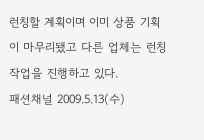런칭할 계획이며 이미 상품 기획이 마무리됐고 다른 업체는 런칭 작업을 진행하고 있다.
패션채널 2009.5.13(수)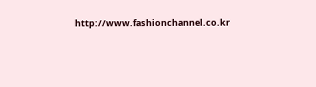http://www.fashionchannel.co.kr